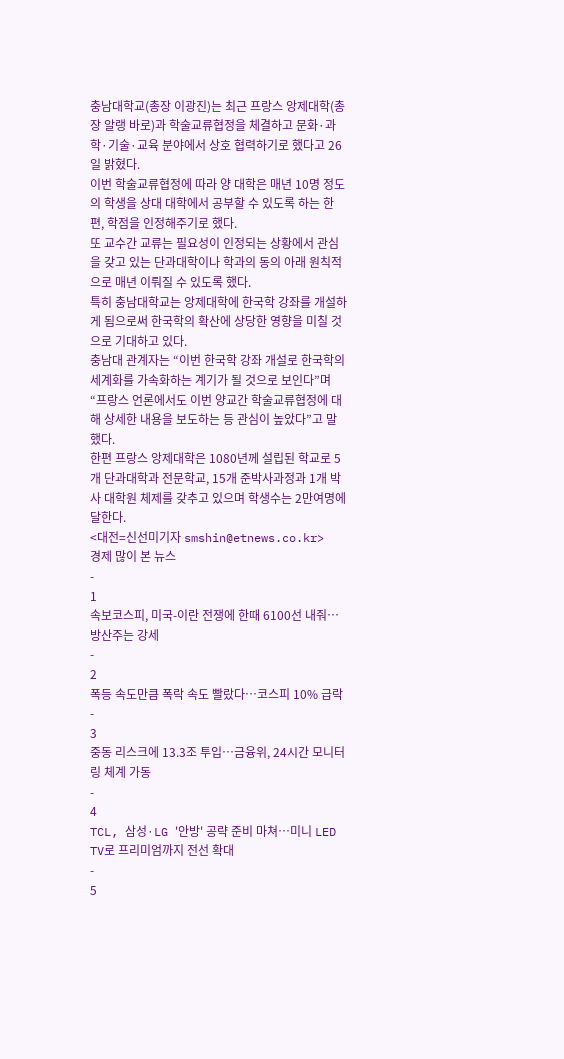충남대학교(총장 이광진)는 최근 프랑스 앙제대학(총장 알랭 바로)과 학술교류협정을 체결하고 문화·과학·기술·교육 분야에서 상호 협력하기로 했다고 26일 밝혔다.
이번 학술교류협정에 따라 양 대학은 매년 10명 정도의 학생을 상대 대학에서 공부할 수 있도록 하는 한편, 학점을 인정해주기로 했다.
또 교수간 교류는 필요성이 인정되는 상황에서 관심을 갖고 있는 단과대학이나 학과의 동의 아래 원칙적으로 매년 이뤄질 수 있도록 했다.
특히 충남대학교는 앙제대학에 한국학 강좌를 개설하게 됨으로써 한국학의 확산에 상당한 영향을 미칠 것으로 기대하고 있다.
충남대 관계자는 “이번 한국학 강좌 개설로 한국학의 세계화를 가속화하는 계기가 될 것으로 보인다”며 “프랑스 언론에서도 이번 양교간 학술교류협정에 대해 상세한 내용을 보도하는 등 관심이 높았다”고 말했다.
한편 프랑스 앙제대학은 1080년께 설립된 학교로 5개 단과대학과 전문학교, 15개 준박사과정과 1개 박사 대학원 체제를 갖추고 있으며 학생수는 2만여명에 달한다.
<대전=신선미기자 smshin@etnews.co.kr>
경제 많이 본 뉴스
-
1
속보코스피, 미국-이란 전쟁에 한때 6100선 내줘…방산주는 강세
-
2
폭등 속도만큼 폭락 속도 빨랐다…코스피 10% 급락
-
3
중동 리스크에 13.3조 투입…금융위, 24시간 모니터링 체계 가동
-
4
TCL, 삼성·LG '안방' 공략 준비 마쳐…미니 LED TV로 프리미엄까지 전선 확대
-
5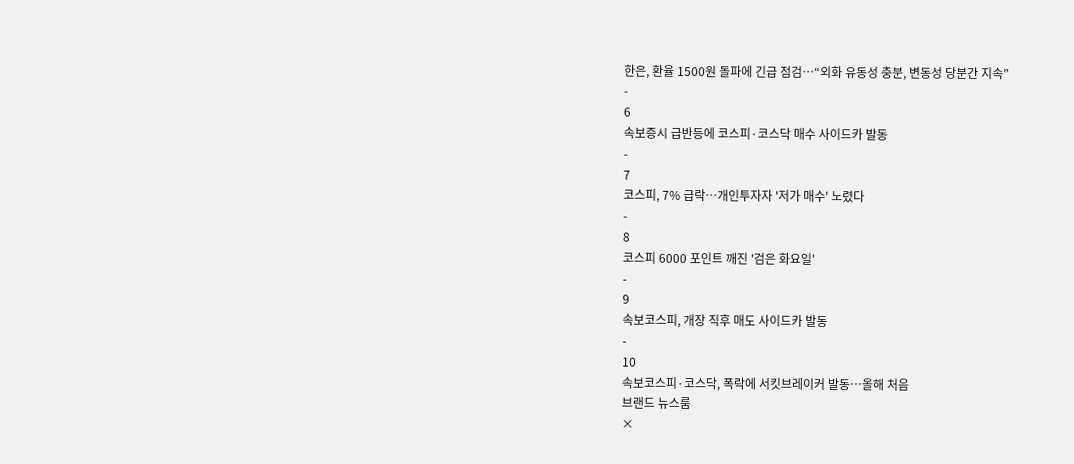한은, 환율 1500원 돌파에 긴급 점검…“외화 유동성 충분, 변동성 당분간 지속”
-
6
속보증시 급반등에 코스피·코스닥 매수 사이드카 발동
-
7
코스피, 7% 급락…개인투자자 '저가 매수' 노렸다
-
8
코스피 6000 포인트 깨진 '검은 화요일'
-
9
속보코스피, 개장 직후 매도 사이드카 발동
-
10
속보코스피·코스닥, 폭락에 서킷브레이커 발동…올해 처음
브랜드 뉴스룸
×